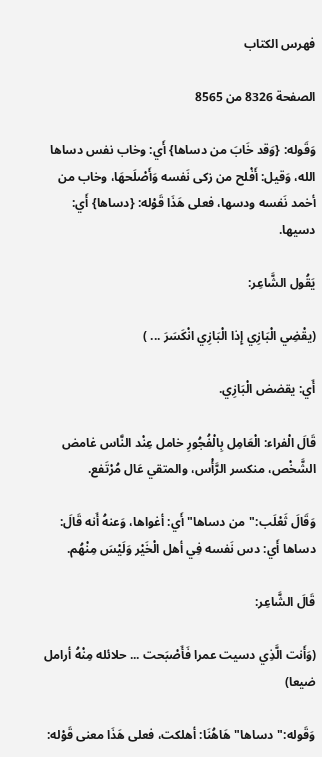فهرس الكتاب

الصفحة 8326 من 8565

وَقَوله: {وَقد خَابَ من دساها} أَي: وخاب نفس دساها الله، وَقيل: أَفْلح من زكى نَفسه وَأَصْلَحهَا، وخاب من أخمد نَفسه ودسها، فعلى هَذَا قَوْله: {دساها} أَي: دسيها.

يَقُول الشَّاعِر:

(يقْضِي الْبَازِي إِذا الْبَازِي انْكَسَرَ ... )

أَي: يقضض الْبَازِي.

قَالَ الْفراء: الْعَامِل بِالْفُجُورِ خامل عِنْد النَّاس غامض الشَّخْص، منكسر الرَّأْس، والمتقي عَال مُرْتَفع.

وَقَالَ ثَعْلَب:"من دساها"أَي: أغواها، وَعنهُ أَنه قَالَ: دساها أَي: دس نَفسه فِي أهل الْخَيْر وَلَيْسَ مِنْهُم.

قَالَ الشَّاعِر:

(وَأَنت الَّذِي دسيت عمرا فَأَصْبَحت ... حلائله مِنْهُ أرامل ضيعا)

وَقَوله:"دساها"هَاهُنَا: أهلكت، فعلى هَذَا معنى قَوْله: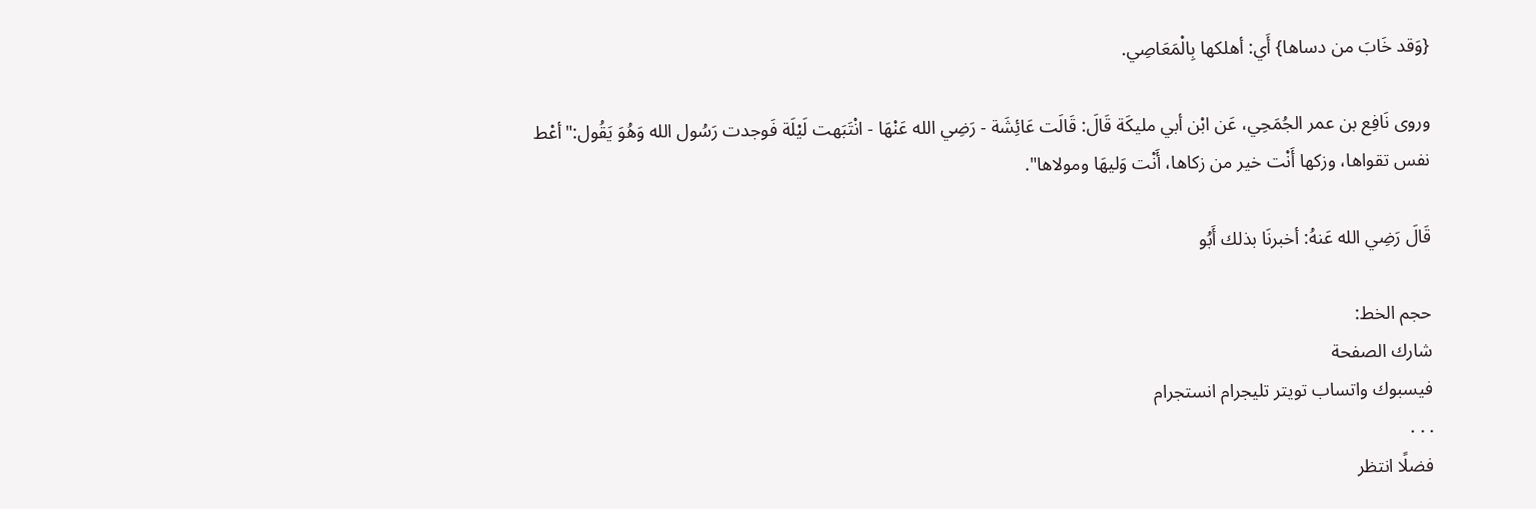{وَقد خَابَ من دساها} أَي: أهلكها بِالْمَعَاصِي.

وروى نَافِع بن عمر الجُمَحِي، عَن ابْن أبي مليكَة قَالَ: قَالَت عَائِشَة - رَضِي الله عَنْهَا - انْتَبَهت لَيْلَة فَوجدت رَسُول الله وَهُوَ يَقُول:"أعْط نفس تقواها، وزكها أَنْت خير من زكاها، أَنْت وَليهَا ومولاها".

قَالَ رَضِي الله عَنهُ: أخبرنَا بذلك أَبُو

حجم الخط:
شارك الصفحة
فيسبوك واتساب تويتر تليجرام انستجرام
. . .
فضلًا انتظر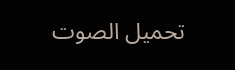تحميل الصوت